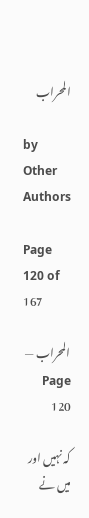المحراب

by Other Authors

Page 120 of 167

المحراب — Page 120

کہ نہیں اور میں نے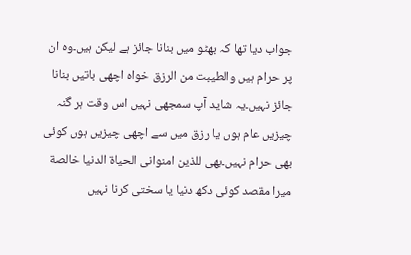جواب دیا تھا کہ بھٹو میں بنانا جائز ہے لیکن ہیں۔وہ ان پر حرام ہیں والطيبت من الرزق خواہ اچھی باتیں بنانا جائز نہیں۔یہ شاید آپ سمجھی نہیں اس وقت ہر گنہ چیزیں عام ہوں یا رزق میں سے اچھی چیزیں ہوں کوئی بھی حرام نہیں۔بھی للذین امنوانی الحياة الدنيا خالصة میرا مقصد کوئی دکھ دنیا یا سختی کرنا نہیں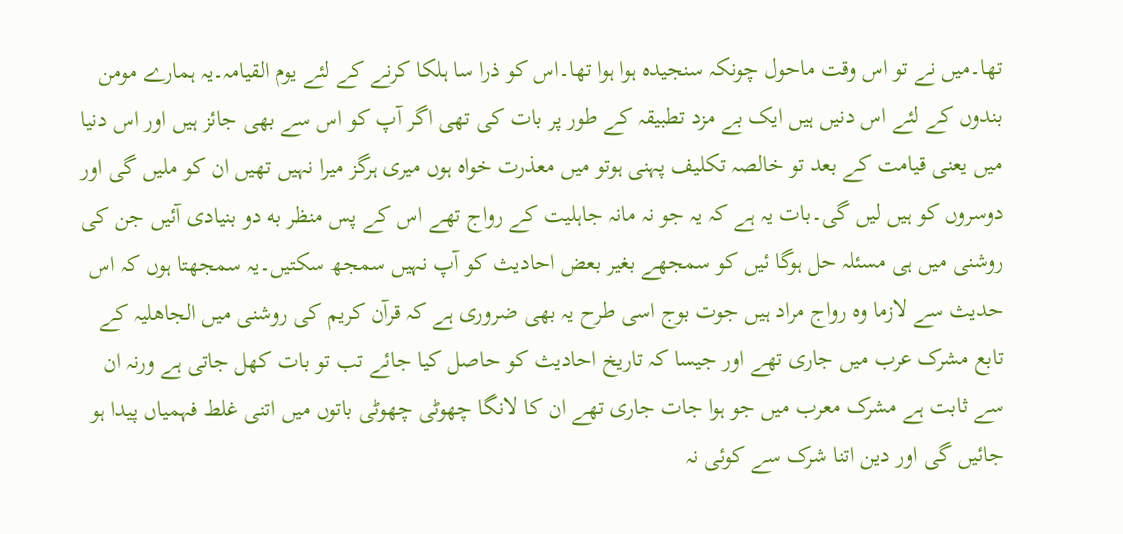تھا۔میں نے تو اس وقت ماحول چونکہ سنجیدہ ہوا ہوا تھا۔اس کو ذرا سا ہلکا کرنے کے لئے یوم القیامہ۔یہ ہمارے مومن بندوں کے لئے اس دنیں ہیں ایک بے مزد تطبیقہ کے طور پر بات کی تھی اگر آپ کو اس سے بھی جائز ہیں اور اس دنیا میں یعنی قیامت کے بعد تو خالصہ تکلیف پہنی ہوتو میں معذرت خواہ ہوں میری ہرگز میرا نہیں تھیں ان کو ملیں گی اور دوسروں کو ہیں لیں گی۔بات یہ ہے کہ یہ جو نہ مانہ جاہلیت کے رواج تھے اس کے پس منظر به دو بنیادی آئیں جن کی روشنی میں ہی مسئلہ حل ہوگا ئیں کو سمجھے بغیر بعض احادیث کو آپ نہیں سمجھ سکتیں۔یہ سمجھتا ہوں کہ اس حدیث سے لازما وہ رواج مراد ہیں جوت بوج اسی طرح یہ بھی ضروری ہے کہ قرآن کریم کی روشنی میں الجاهلیہ کے تابع مشرک عرب میں جاری تھے اور جیسا کہ تاریخ احادیث کو حاصل کیا جائے تب تو بات کھل جاتی ہے ورنہ ان سے ثابت ہے مشرک معرب میں جو ہوا جات جاری تھے ان کا لانگا چھوٹی چھوٹی باتوں میں اتنی غلط فہمیاں پیدا ہو جائیں گی اور دین اتنا شرک سے کوئی نہ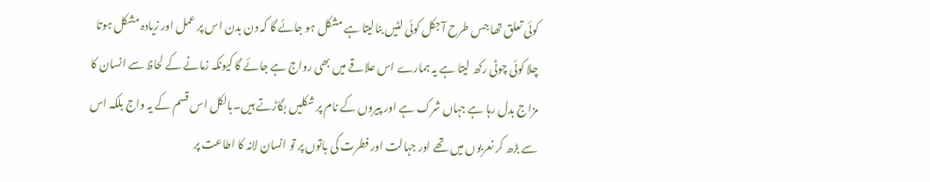کوئی تعلق تھا جس طرح آجکل کوئی لٹیں بنالیتا ہے مشکل ہو جائے گا کہ دن بدن اس پر عمل اور زیادہ مشکل ہوتا چلا کوئی چوٹی رکھ لیتا ہے یہ ہمارے اس علاقے میں بھی رواج ہے جائے گا کیونکہ زمانے کے لحاظ سے انسان کا مزاج بدل رہا ہے جہاں شرک ہے اور پیروں کے نام پر شکلیں بگاڑتے ہیں۔بالکل اس قسم کے یہ واج بلکہ اس سے بڑھ کر نعربوں میں تھے اور جہالت اور فطرت کی باتوں پر تو انسان لانہ کا اطاعت پر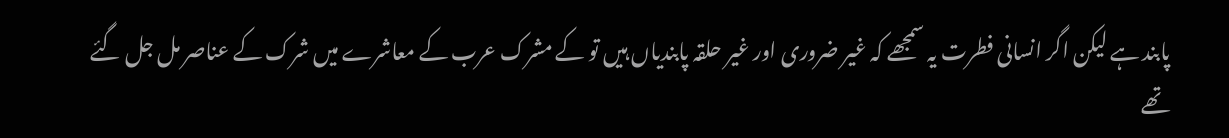پابند ہے لیکن اگر انسانی فطرت یہ سمجھے کہ غیر ضروری اور غیر حلقہ پابندیاں ہیں تو کے مشرک عرب کے معاشرے میں شرک کے عناصر مل جل گئے تھے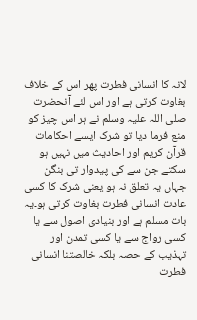لانہ کا انسانی فطرت پھر اس کے خلاف بغاوت کرتی ہے اور اس لئے آنحضرت صلی اللہ علیہ وسلم نے ہر اس چیز کو منع فرما دیا تو شرک ایسے احکامات قرآن کریم اور احادیث میں نہیں ہو سکتے جن سے کی پیدوار تی بنگن جہاں یہ تعلق نہ ہو یعنی شرک کا کسی عادت انسانی فطرت بغاوت کرتی ہو۔یہ بات مسلم ہے اور بنیادی اصول سے یا کسی رواج سے یا کسی تمدن اور تہذیب کے حصہ بلکہ خالصتنا انسانی فطرت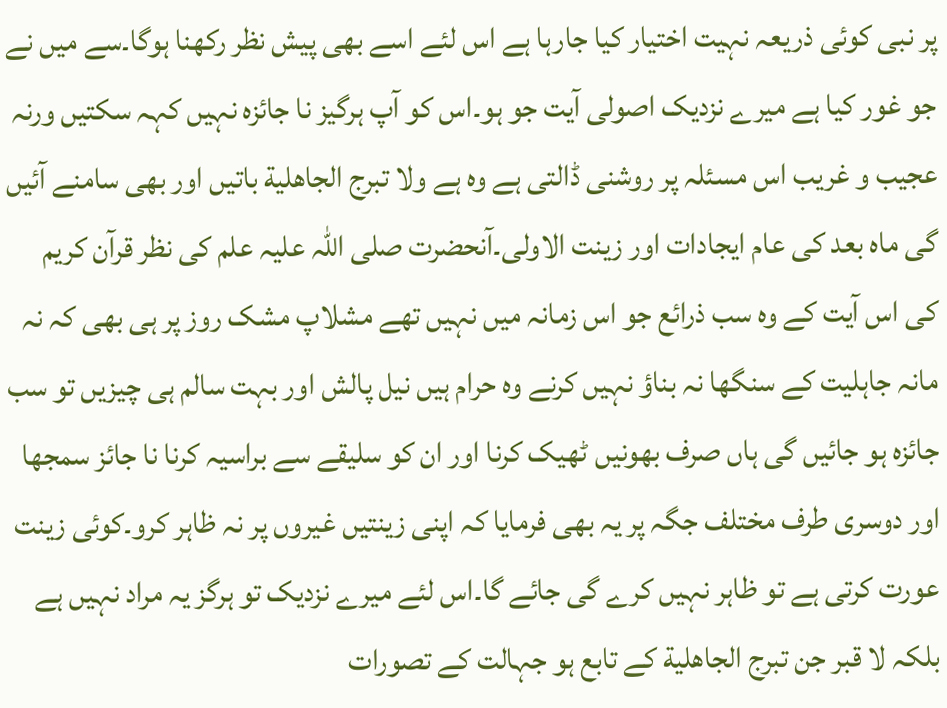پر نبی کوئی ذریعہ نہیت اختیار کیا جارہا ہے اس لئے اسے بھی پیش نظر رکھنا ہوگا۔سے میں نے جو غور کیا ہے میرے نزدیک اصولی آیت جو ہو۔اس کو آپ ہرگیز نا جائزہ نہیں کہہ سکتیں ورنہ عجیب و غریب اس مسئلہ پر روشنی ڈالتی ہے وہ ہے ولا تبرج الجاهلية باتیں اور بھی سامنے آئیں گی ماہ بعد کی عام ایجادات اور زینت الاولی۔آنحضرت صلی اللہ علیہ علم کی نظر قرآن کریم کی اس آیت کے وہ سب ذرائع جو اس زمانہ میں نہیں تھے مشلاپ مشک روز پر ہی بھی کہ نہ مانہ جاہلیت کے سنگھا نہ بناؤ نہیں کرنے وہ حرام ہیں نیل پالش اور بہت سالم ہی چیزیں تو سب جائزہ ہو جائیں گی ہاں صرف بھونیں ٹھیک کرنا اور ان کو سلیقے سے براسیہ کرنا نا جائز سمجھا اور دوسری طرف مختلف جگہ پر یہ بھی فرمایا کہ اپنی زینتیں غیروں پر نہ ظاہر کرو۔کوئی زینت عورت کرتی ہے تو ظاہر نہیں کرے گی جائے گا۔اس لئے میرے نزدیک تو ہرگز یہ مراد نہیں ہے بلکہ لا قبر جن تبرج الجاهلية کے تابع ہو جہالت کے تصورات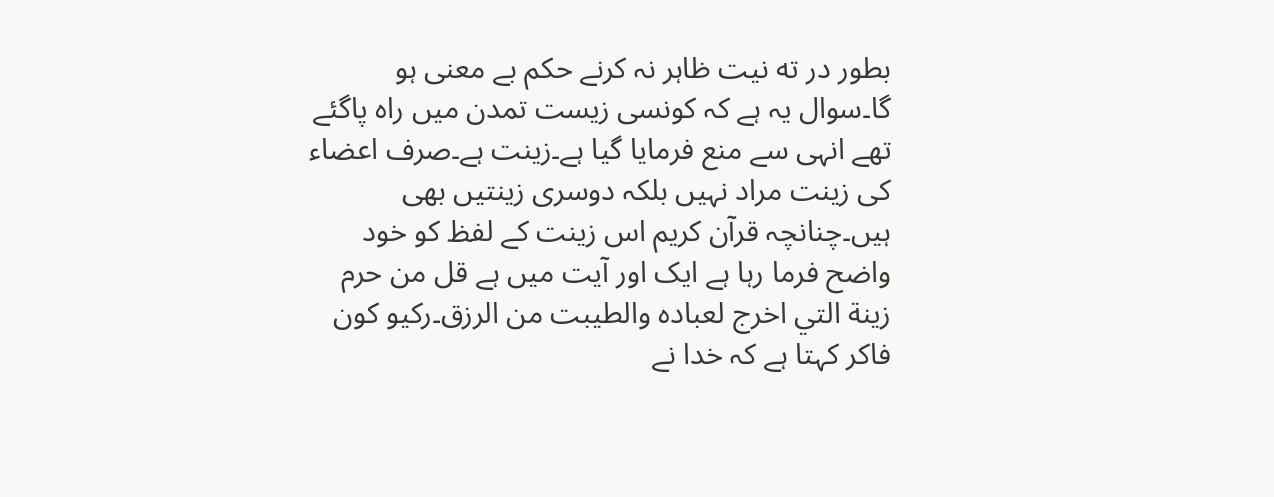بطور در ته نیت ظاہر نہ کرنے حکم بے معنی ہو گا۔سوال یہ ہے کہ کونسی زیست تمدن میں راہ پاگئے تھے انہی سے منع فرمایا گیا ہے۔زینت ہے۔صرف اعضاء کی زینت مراد نہیں بلکہ دوسری زینتیں بھی ہیں۔چنانچہ قرآن کریم اس زینت کے لفظ کو خود واضح فرما رہا ہے ایک اور آیت میں ہے قل من حرم زینة التي اخرج لعباده والطيبت من الرزق۔رکيو كون فاکر کہتا ہے کہ خدا نے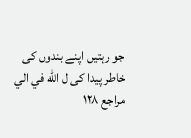جو رہتیں اپنے بندوں کی خاطر پیدا کی ل الله في الي مراجع ۱۲۸